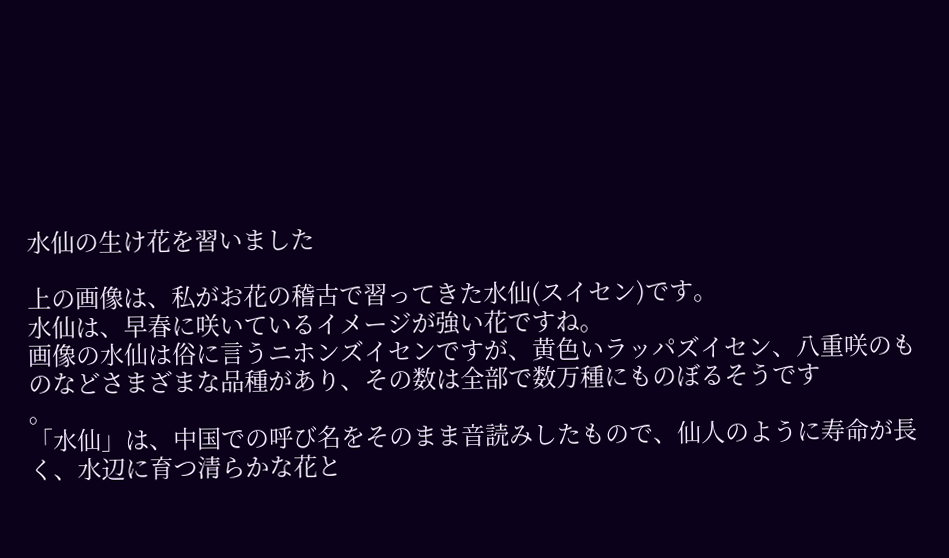水仙の生け花を習いました

上の画像は、私がお花の稽古で習ってきた水仙(スイセン)です。
水仙は、早春に咲いているイメージが強い花ですね。
画像の水仙は俗に言うニホンズイセンですが、黄色いラッパズイセン、八重咲のものなどさまざまな品種があり、その数は全部で数万種にものぼるそうです
。
「水仙」は、中国での呼び名をそのまま音読みしたもので、仙人のように寿命が長く、水辺に育つ清らかな花と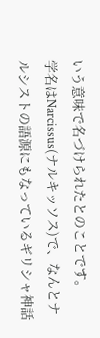いう意味で名づけられたとのことです。
学名はNarcissus(ナルキッソス)で、なんとナルシストの語源にもなっているギリシャ神話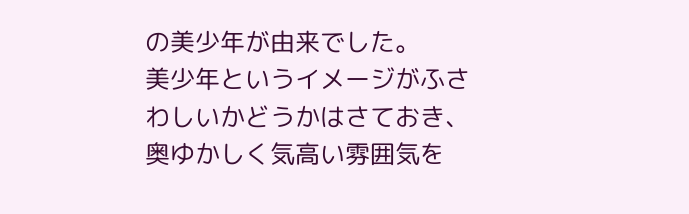の美少年が由来でした。
美少年というイメージがふさわしいかどうかはさておき、奥ゆかしく気高い雰囲気を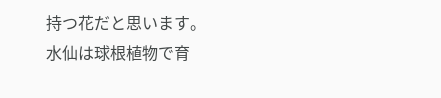持つ花だと思います。
水仙は球根植物で育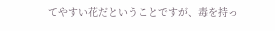てやすい花だということですが、毒を持っ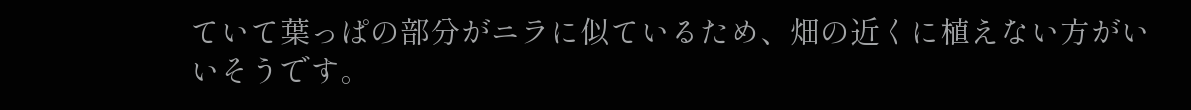ていて葉っぱの部分がニラに似ているため、畑の近くに植えない方がいいそうです。